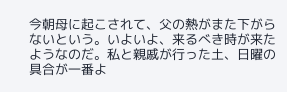今朝母に起こされて、父の熱がまた下がらないという。いよいよ、来るべき時が来たようなのだ。私と親戚が行った土、日曜の具合が一番よ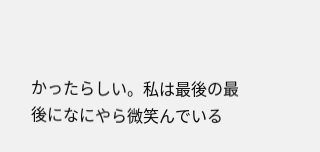かったらしい。私は最後の最後になにやら微笑んでいる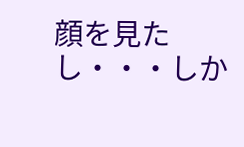顔を見たし・・・しか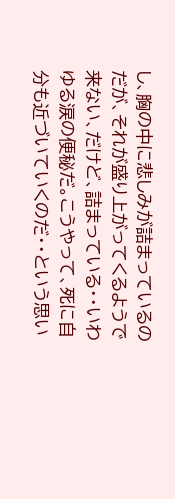し、胸の中に悲しみが詰まっているのだが、それが盛り上がってくるようで来ない、だけど、詰まっている・・いわゆる涙の便秘だ。こうやって、死に自分も近づいていくのだ・・という思い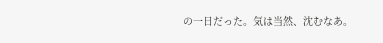の一日だった。気は当然、沈むなあ。